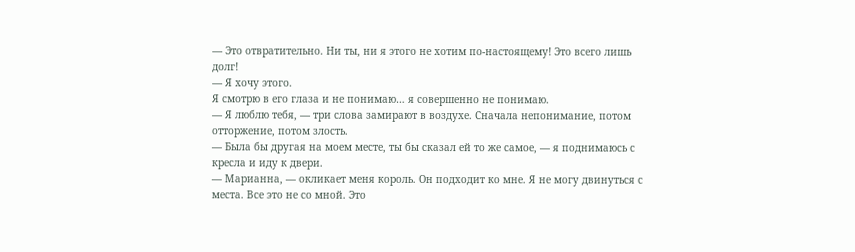— Это отвратительно. Ни ты, ни я этого не хотим по-настоящему! Это всего лишь долг!
— Я хочу этого.
Я смотрю в его глаза и не понимаю… я совершенно не понимаю.
— Я люблю тебя, — три слова замирают в воздухе. Сначала непонимание, потом отторжение, потом злость.
— Была бы другая на моем месте, ты бы сказал ей то же самое, — я поднимаюсь с кресла и иду к двери.
— Марианна, — окликает меня король. Он подходит ко мне. Я не могу двинуться с места. Все это не со мной. Это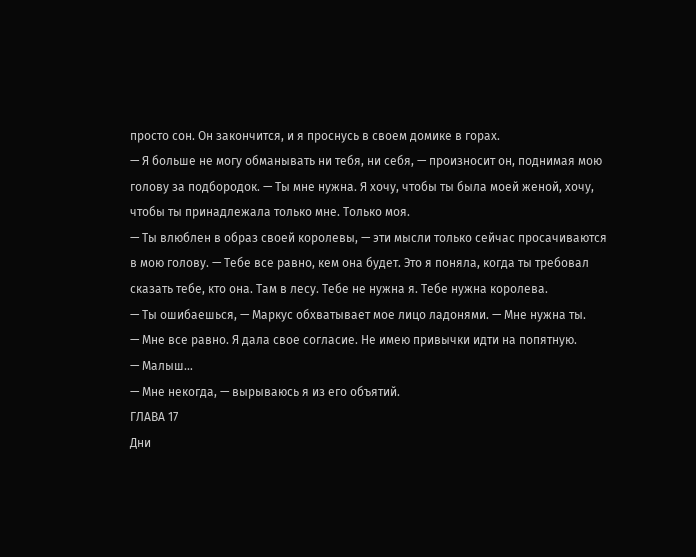просто сон. Он закончится, и я проснусь в своем домике в горах.
— Я больше не могу обманывать ни тебя, ни себя, — произносит он, поднимая мою голову за подбородок. — Ты мне нужна. Я хочу, чтобы ты была моей женой, хочу, чтобы ты принадлежала только мне. Только моя.
— Ты влюблен в образ своей королевы, — эти мысли только сейчас просачиваются в мою голову. — Тебе все равно, кем она будет. Это я поняла, когда ты требовал сказать тебе, кто она. Там в лесу. Тебе не нужна я. Тебе нужна королева.
— Ты ошибаешься, — Маркус обхватывает мое лицо ладонями. — Мне нужна ты.
— Мне все равно. Я дала свое согласие. Не имею привычки идти на попятную.
— Малыш…
— Мне некогда, — вырываюсь я из его объятий.
ГЛАВА 17
Дни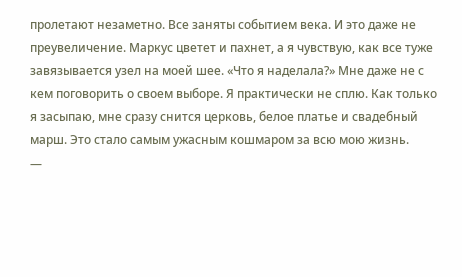пролетают незаметно. Все заняты событием века. И это даже не преувеличение. Маркус цветет и пахнет, а я чувствую, как все туже завязывается узел на моей шее. «Что я наделала?» Мне даже не с кем поговорить о своем выборе. Я практически не сплю. Как только я засыпаю, мне сразу снится церковь, белое платье и свадебный марш. Это стало самым ужасным кошмаром за всю мою жизнь.
—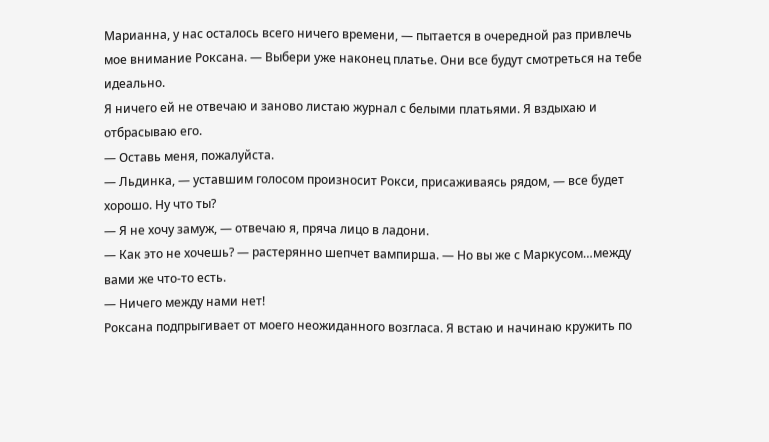Марианна, у нас осталось всего ничего времени, — пытается в очередной раз привлечь мое внимание Роксана. — Выбери уже наконец платье. Они все будут смотреться на тебе идеально.
Я ничего ей не отвечаю и заново листаю журнал с белыми платьями. Я вздыхаю и отбрасываю его.
— Оставь меня, пожалуйста.
— Льдинка, — уставшим голосом произносит Рокси, присаживаясь рядом, — все будет хорошо. Ну что ты?
— Я не хочу замуж, — отвечаю я, пряча лицо в ладони.
— Как это не хочешь? — растерянно шепчет вампирша. — Но вы же с Маркусом…между вами же что-то есть.
— Ничего между нами нет!
Роксана подпрыгивает от моего неожиданного возгласа. Я встаю и начинаю кружить по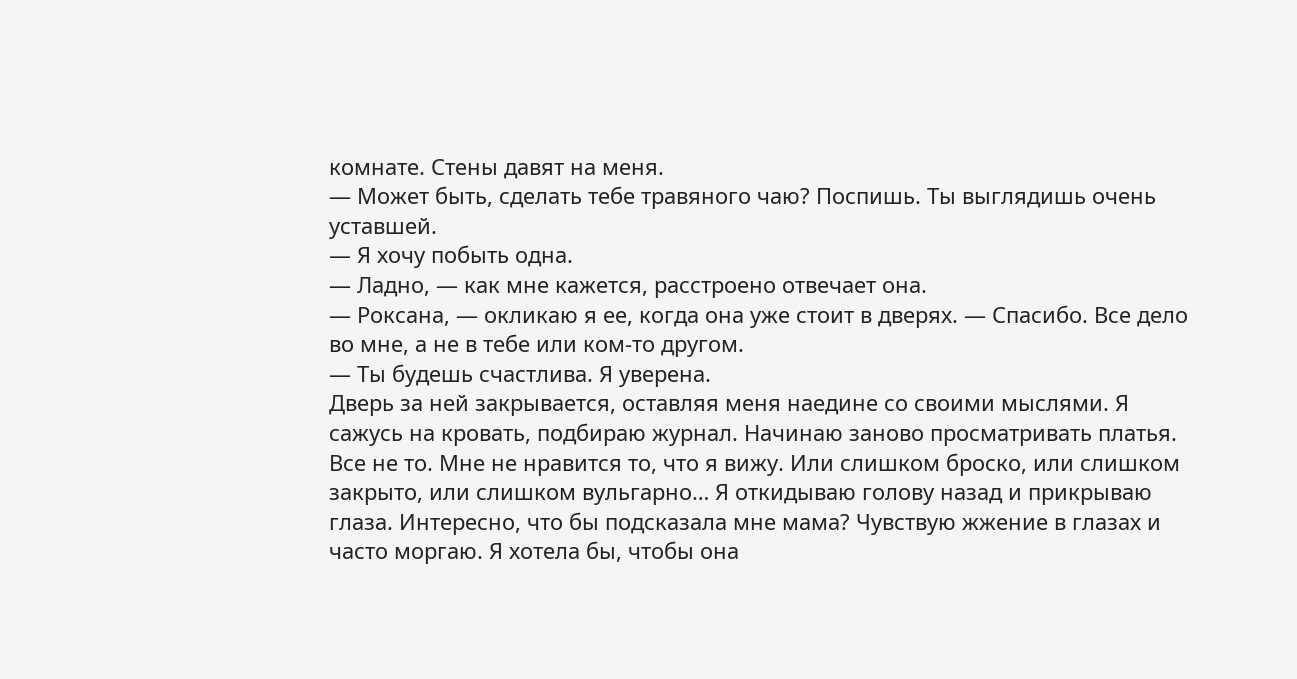комнате. Стены давят на меня.
— Может быть, сделать тебе травяного чаю? Поспишь. Ты выглядишь очень уставшей.
— Я хочу побыть одна.
— Ладно, — как мне кажется, расстроено отвечает она.
— Роксана, — окликаю я ее, когда она уже стоит в дверях. — Спасибо. Все дело во мне, а не в тебе или ком-то другом.
— Ты будешь счастлива. Я уверена.
Дверь за ней закрывается, оставляя меня наедине со своими мыслями. Я сажусь на кровать, подбираю журнал. Начинаю заново просматривать платья. Все не то. Мне не нравится то, что я вижу. Или слишком броско, или слишком закрыто, или слишком вульгарно… Я откидываю голову назад и прикрываю глаза. Интересно, что бы подсказала мне мама? Чувствую жжение в глазах и часто моргаю. Я хотела бы, чтобы она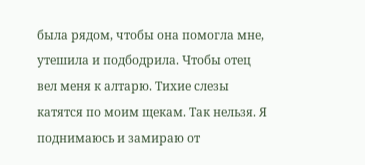была рядом, чтобы она помогла мне, утешила и подбодрила. Чтобы отец вел меня к алтарю. Тихие слезы катятся по моим щекам. Так нельзя. Я поднимаюсь и замираю от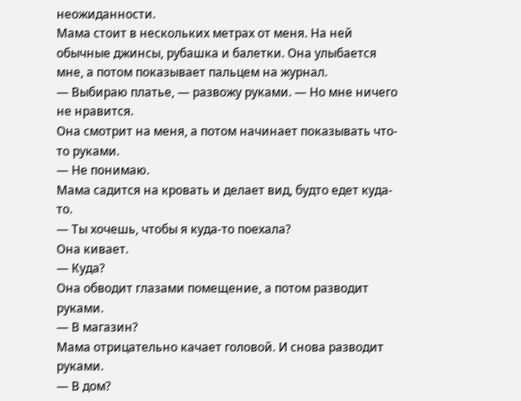неожиданности.
Мама стоит в нескольких метрах от меня. На ней обычные джинсы, рубашка и балетки. Она улыбается мне, а потом показывает пальцем на журнал.
— Выбираю платье, — развожу руками. — Но мне ничего не нравится.
Она смотрит на меня, а потом начинает показывать что-то руками.
— Не понимаю.
Мама садится на кровать и делает вид, будто едет куда-то.
— Ты хочешь, чтобы я куда-то поехала?
Она кивает.
— Куда?
Она обводит глазами помещение, а потом разводит руками.
— В магазин?
Мама отрицательно качает головой. И снова разводит руками.
— В дом?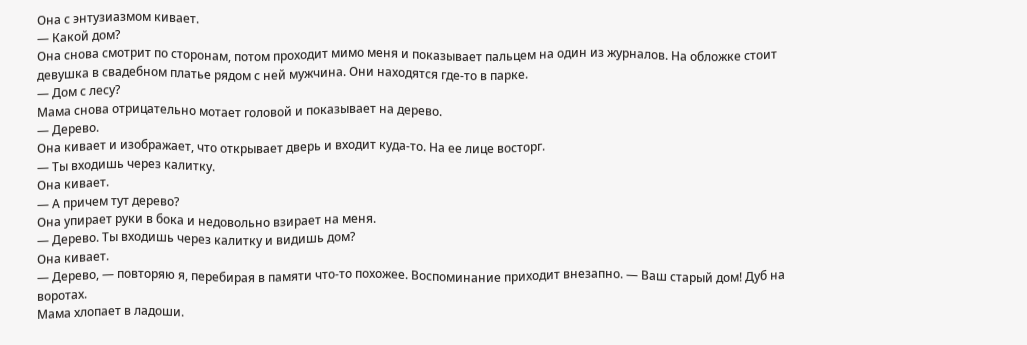Она с энтузиазмом кивает.
— Какой дом?
Она снова смотрит по сторонам, потом проходит мимо меня и показывает пальцем на один из журналов. На обложке стоит девушка в свадебном платье рядом с ней мужчина. Они находятся где-то в парке.
— Дом с лесу?
Мама снова отрицательно мотает головой и показывает на дерево.
— Дерево.
Она кивает и изображает, что открывает дверь и входит куда-то. На ее лице восторг.
— Ты входишь через калитку.
Она кивает.
— А причем тут дерево?
Она упирает руки в бока и недовольно взирает на меня.
— Дерево. Ты входишь через калитку и видишь дом?
Она кивает.
— Дерево, — повторяю я, перебирая в памяти что-то похожее. Воспоминание приходит внезапно. — Ваш старый дом! Дуб на воротах.
Мама хлопает в ладоши.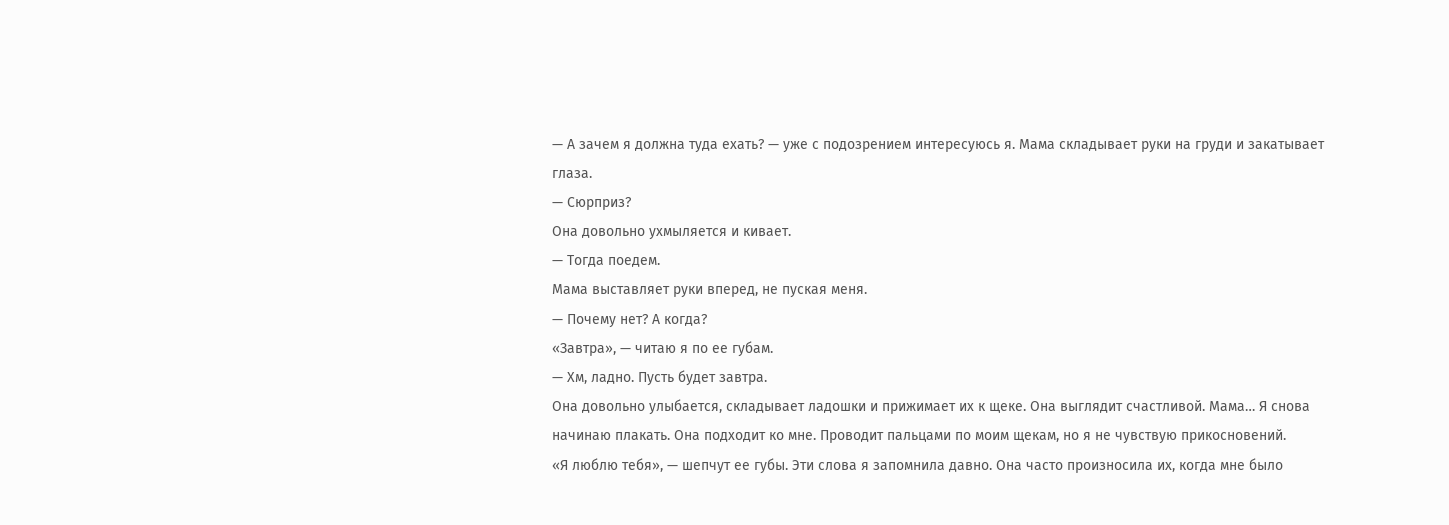— А зачем я должна туда ехать? — уже с подозрением интересуюсь я. Мама складывает руки на груди и закатывает глаза.
— Сюрприз?
Она довольно ухмыляется и кивает.
— Тогда поедем.
Мама выставляет руки вперед, не пуская меня.
— Почему нет? А когда?
«Завтра», — читаю я по ее губам.
— Хм, ладно. Пусть будет завтра.
Она довольно улыбается, складывает ладошки и прижимает их к щеке. Она выглядит счастливой. Мама… Я снова начинаю плакать. Она подходит ко мне. Проводит пальцами по моим щекам, но я не чувствую прикосновений.
«Я люблю тебя», — шепчут ее губы. Эти слова я запомнила давно. Она часто произносила их, когда мне было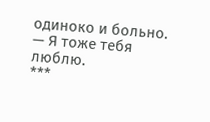одиноко и больно.
— Я тоже тебя люблю.
***